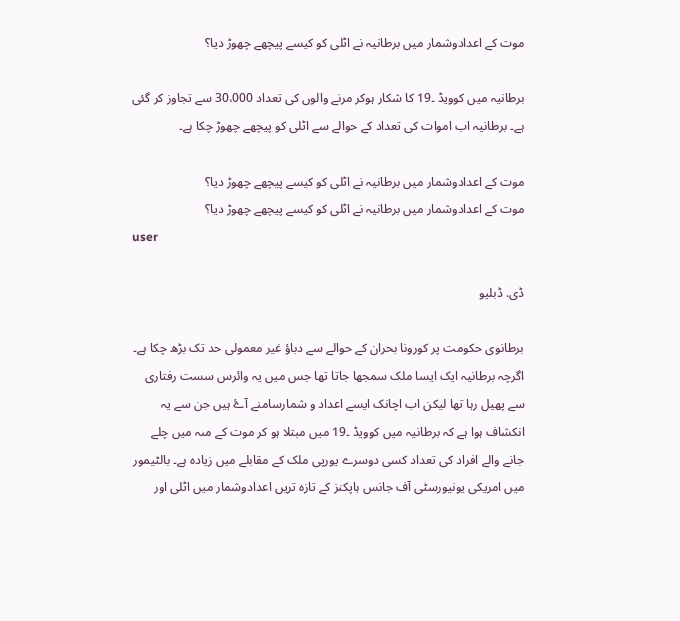موت کے اعدادوشمار میں برطانیہ نے اٹلی کو کیسے پیچھے چھوڑ دیا؟

برطانیہ میں کوویڈ ۔19 کا شکار ہوکر مرنے والوں کی تعداد 30،000 سے تجاوز کر گئی ہے۔ برطانیہ اب اموات کی تعداد کے حوالے سے اٹلی کو پيچھے چھوڑ چکا ہے۔

موت کے اعدادوشمار میں برطانیہ نے اٹلی کو کیسے پیچھے چھوڑ دیا؟
موت کے اعدادوشمار میں برطانیہ نے اٹلی کو کیسے پیچھے چھوڑ دیا؟
user

ڈی. ڈبلیو

برطانوی حکومت پر کورونا بحران کے حوالے سے دباؤ غير معمولی حد تک بڑھ چکا ہے۔ اگرچہ برطانیہ ایک ایسا ملک سمجھا جاتا تھا جس میں یہ وائرس سست رفتاری سے پھیل رہا تھا لیکن اب اچانک ايسے اعداد و شمارسامنے آۓ ہيں جن سے یہ انکشاف ہوا ہے کہ برطانيہ ميں کوویڈ ۔19 ميں مبتلا ہو کر موت کے مںہ ميں چلے جانے والے افراد کی تعداد کسی دوسرے یورپی ملک کے مقابلے میں زیادہ ہے۔ بالٹیمور میں امریکی یونیورسٹی آف جانس ہاپکنز کے تازہ تريں اعدادوشمار ميں اٹلی اور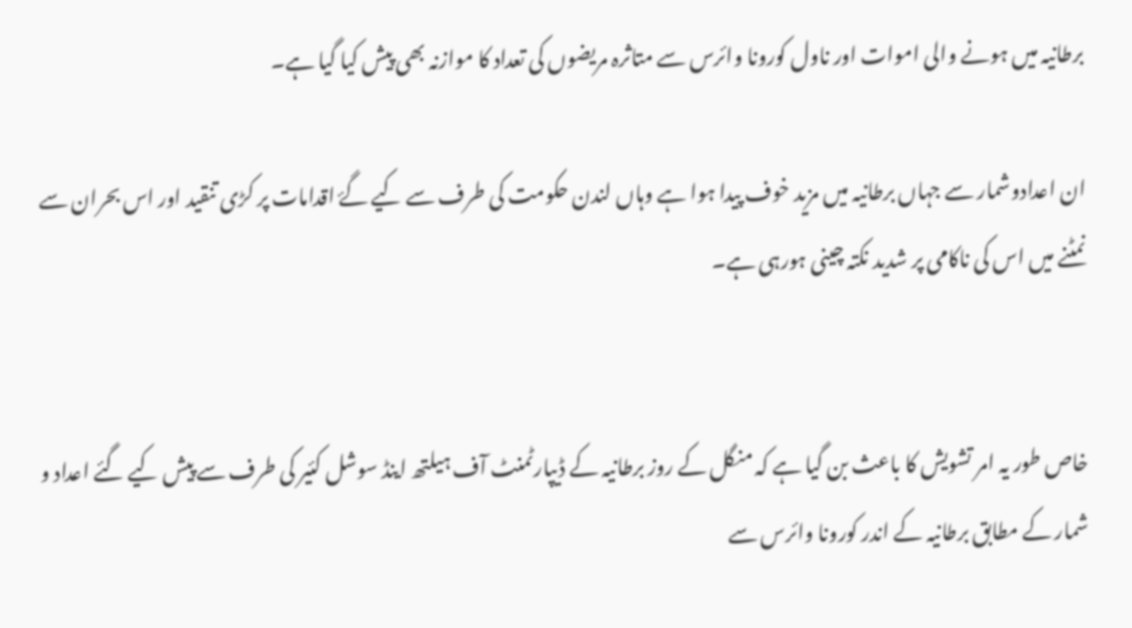برطانیہ ميں ہونے والی اموات اور ناول کورونا وائرس سے متاثرہ مريضوں کی تعداد کا موازنہ بھی پیش کیا گیا ہے۔

ان اعدادوشمار سے جہاں برطانیہ ميں مزید خوف پیدا ہوا ہے وہاں لندن حکومت کی طرف سے کیے گۓ اقدامات پر کڑی تنقید اور اس بحران سے نمٹنے ميں اس کی ناکامی پر شدید نکتہ چینی ہورہی ہے۔


خاص طور یہ امر تشويش کا باعث بن گیا ہے کہ منگل کے روز برطانیہ کے ڈیپارٹمنٹ آف ہیلتھ اینڈ سوشل کئیر کی طرف سے پیش کيے گئے اعداد و شمار کے مطابق برطانیہ کے اندر کورونا وائرس سے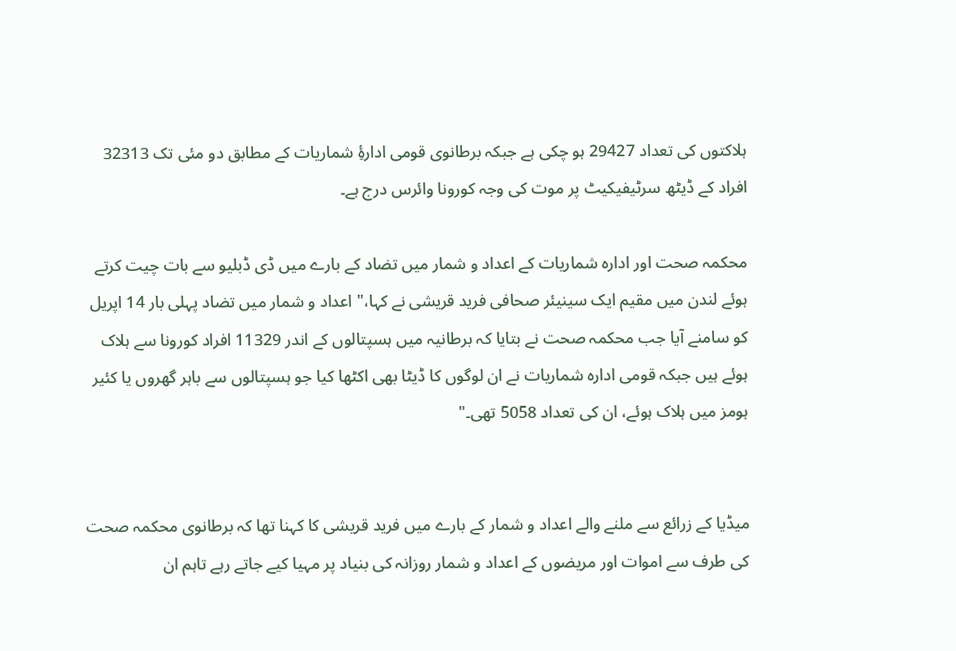ہلاکتوں کی تعداد 29427 ہو چکی ہے جبکہ برطانوی قومی ادارۂِ شماریات کے مطابق دو مئی تک 32313 افراد کے ڈیٹھ سرٹیفیکیٹ پر موت کی وجہ کورونا وائرس درج ہے۔

محکمہ صحت اور ادارہ شماریات کے اعداد و شمار میں تضاد کے بارے ميں ڈی ڈبلیو سے بات چیت کرتے ہوئے لندن ميں مقيم ایک سينیئر صحافی فريد قريشی نے کہا،" اعداد و شمار میں تضاد پہلی بار 14 اپریل کو سامنے آیا جب محکمہ صحت نے بتایا کہ برطانیہ میں ہسپتالوں کے اندر 11329 افراد کورونا سے ہلاک ہوئے ہیں جبکہ قومی ادارہ شماریات نے ان لوگوں کا ڈیٹا بھی اکٹھا کیا جو ہسپتالوں سے باہر گھروں یا کئیر ہومز میں ہلاک ہوئے، ان کی تعداد 5058 تھی۔"


ميڈیا کے زرائع سے ملنے والے اعداد و شمار کے بارے ميں فريد قريشی کا کہنا تھا کہ برطانوی محکمہ صحت کی طرف سے اموات اور مریضوں کے اعداد و شمار روزانہ کی بنیاد پر مہیا کيے جاتے رہے تاہم ان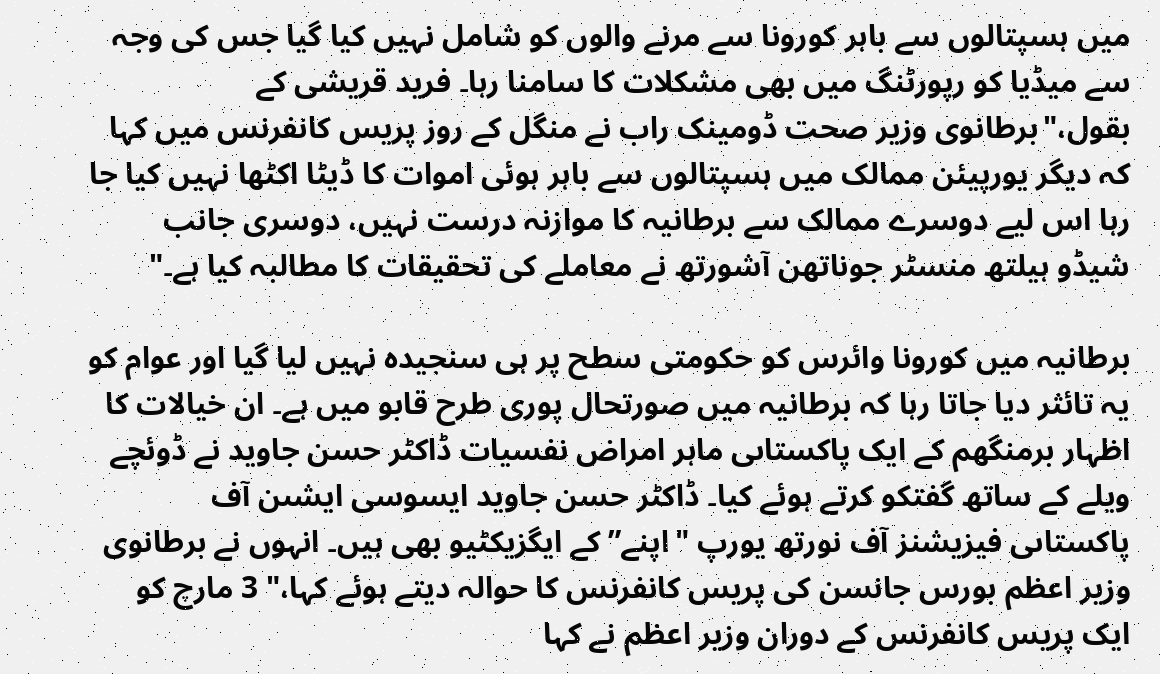میں ہسپتالوں سے باہر کورونا سے مرنے والوں کو شامل نہیں کیا گیا جس کی وجہ سے میڈیا کو رپورٹنگ میں بھی مشکلات کا سامنا رہا۔ فريد قريشی کے بقول،"برطانوی وزیر صحت ڈومینک راب نے منگل کے روز پریس کانفرنس میں کہا کہ دیگر یورپيئن ممالک میں ہسپتالوں سے باہر ہوئی اموات کا ڈیٹا اکٹھا نہیں کیا جا رہا اس ليے دوسرے ممالک سے برطانیہ کا موازنہ درست نہیں، دوسری جانب شیڈو ہیلتھ منسٹر جوناتھن آشورتھ نے معاملے کی تحقیقات کا مطالبہ کیا ہے۔"

برطانیہ ميں کورونا وائرس کو حکومتی سطح پر ہی سنجیدہ نہيں لیا گیا اور عوام کو یہ تائثر دیا جاتا رہا کہ برطانیہ ميں صورتحال پوری طرح قابو میں ہے۔ ان خیالات کا اظہار برمنگھم کے ايک پاکستاںی ماہر امراض نفسيات ڈاکٹر حسن جاويد نے ڈوئچے ویلے کے ساتھ گفتکو کرتے ہوئے کیا۔ ڈاکٹر حسن جاويد ايسوسی ايشںن آف پاکستاںی فيزیشنز آف نورتھ یورپ "اپنے” کے ايگزيکٹيو بھی ہیں۔ انہوں نے برطانوی وزیر اعظم بورس جانسن کی پریس کانفرنس کا حوالہ دیتے ہوئے کہا،" 3 مارچ کو ايک پریس کانفرنس کے دوران وزیر اعظم نے کہا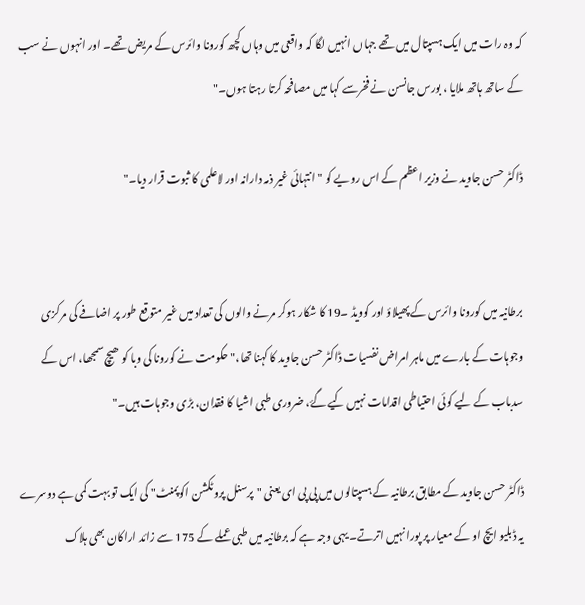کہ وہ رات میں ایک ہسپتال میں تھے جہاں انہيں لگا کہ واقعی میں وہاں کچھ کورونا وائرس کے مریض تھے۔ اور انہوں نے سب کے ساتھ ہاتھ ملایا ، بورس جانسن نے فخرسے کہا میں مصافحہ کرتا رہتا ہوں۔"

ڈاکٹر حسن جاويد نے وزیر اعظم کے اس رویے کو "انتہائی غير ذمہ دارانہ اور لاعلمی کا ثبوت قرار دیا۔"


برطانیہ ميں کورونا وائرس کے پھيلاؤ اور کوویڈ ۔19 کا شکار ہوکر مرنے والوں کی تعداد ميں غير متوقع طور پر اضافے کی مرکزی وجوہات کے بارے ميں ماہر امراض نفسيات ڈاکٹر حسن جاويد کا کہنا تھا،" حکومت نے کورونا کی وبا کو ھيچ سمجھا، اس کے سدباب کے لیے کوئی احتیاطی اقدامات نہیں کیے گۓ، ضروری طبی اشیا کا فقدان، بڑی وجوہات ہیں۔"

ڈاکٹر حسن جاويد کے مطابق برطانیہ کے ہسپتالوں میں پی پی ای یعنی "پرسنل پروٹکشن اکوپمنٹ" کی ایک تو بہت کمی ہے دوسرے یہ ڈبلیو ايچ او کے معیار پر پورا نہیں اترتے۔ یہی وجہ ہے کہ برطانیہ ميں طبی عملے کے 175 سے زائد اراکان بھی ہلاک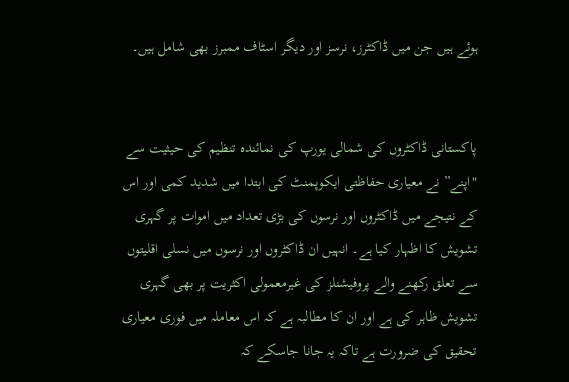ہوئے ہيں جن ميں ڈاکٹرز، نرسز اور دیگر اسٹاف ممبرز بھی شامل ہيں۔


پاکستانی ڈاکٹروں کی شمالی یورپ کی نمائندہ تنظیم کی حیثیت سے "اپنے” نے معیاری حفاظتی ایکوپمنٹ کی ابتدا میں شدید کمی اور اس کے نتیجے میں ڈاکٹروں اور نرسوں کی بڑی تعداد میں اموات پر گہری تشویش کا اظہار کیا ہے۔ انہیں ان ڈاکٹروں اور نرسوں میں نسلی اقلیتوں سے تعلق رکھنے والے پروفیشنلز کی غیرمعمولی اکثریت پر بھی گہری تشویش ظاہر کی ہے اور ان کا مطالبہ ہے کہ اس معاملہ میں فوری معیاری تحقیق کی ضرورت ہے تاکہ یہ جانا جاسکے کہ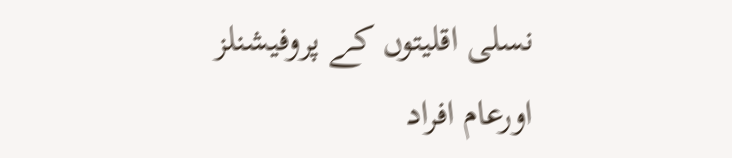نسلی اقلیتوں کے پروفیشنلز اورعام افراد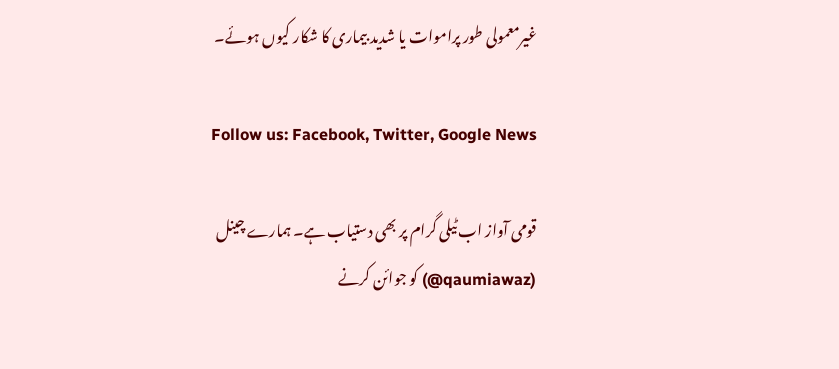غیرمعمولی طور پراموات یا شدید بیماری کا شکار کیوں ہوئے۔

Follow us: Facebook, Twitter, Google News

قومی آواز اب ٹیلی گرام پر بھی دستیاب ہے۔ ہمارے چینل (qaumiawaz@) کو جوائن کرنے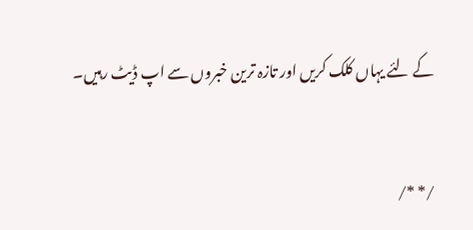کے لئے یہاں کلک کریں اور تازہ ترین خبروں سے اپ ڈیٹ رہیں۔


/* */